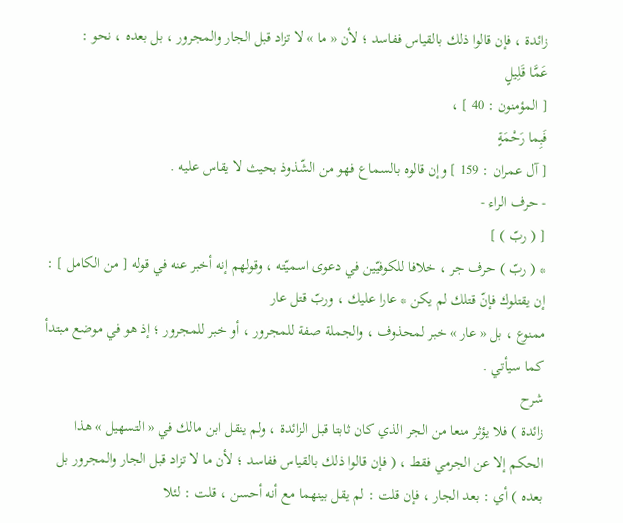زائدة ، فإن قالوا ذلك بالقياس ففاسد ؛ لأن « ما » لا تزاد قبل الجار والمجرور ، بل بعده ، نحو :
عَمَّا قَلِيلٍ
[ المؤمنون : 40 ] ،
فَبِما رَحْمَةٍ
[ آل عمران : 159 ] وإن قالوه بالسماع فهو من الشّذوذ بحيث لا يقاس عليه .
- حرف الراء -
[ ( ربّ ) ]
* ( ربّ ) حرف جر ، خلافا للكوفيّين في دعوى اسميّته ، وقولهم إنه أخبر عنه في قوله [ من الكامل ] :
إن يقتلوك فإنّ قتلك لم يكن * عارا عليك ، وربّ قتل عار
ممنوع ، بل « عار » خبر لمحذوف ، والجملة صفة للمجرور ، أو خبر للمجرور ؛ إذ هو في موضع مبتدأ كما سيأتي .
شرح
زائدة ) فلا يؤثر منعا من الجر الذي كان ثابتا قبل الزائدة ، ولم ينقل ابن مالك في « التسهيل » هذا الحكم إلا عن الجرمي فقط ، ( فإن قالوا ذلك بالقياس ففاسد ؛ لأن ما لا تزاد قبل الجار والمجرور بل بعده ) أي : بعد الجار ، فإن قلت : لم يقل بينهما مع أنه أحسن ، قلت : لئلا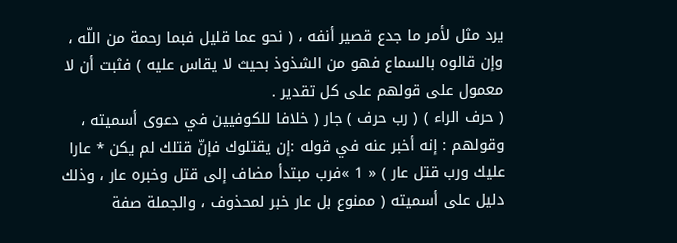يرد مثل لأمر ما جدع قصير أنفه ، ( نحو عما قليل فبما رحمة من اللّه ، وإن قالوه بالسماع فهو من الشذوذ بحيث لا يقاس عليه ) فثبت أن لا معمول على قولهم على كل تقدير .
( حرف الراء ) ( رب حرف ) جار ( خلافا للكوفيين في دعوى أسميته ، وقولهم : إنه أخبر عنه في قوله :إن يقتلوك فإنّ قتلك لم يكن * عارا عليك ورب قتل عار ) « 1 »فرب مبتدأ مضاف إلى قتل وخبره عار ، وذلك دليل على أسميته ( ممنوع بل عار خبر لمحذوف ، والجملة صفة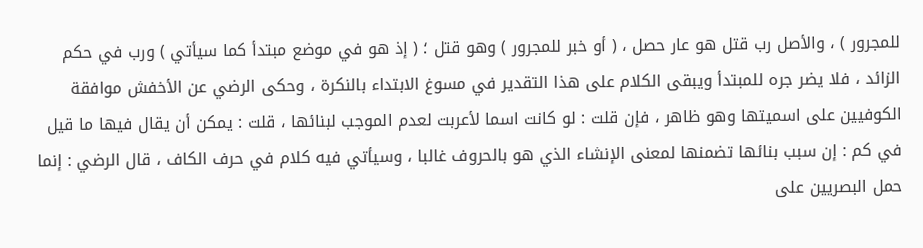للمجرور ) ، والأصل رب قتل هو عار حصل ، ( أو خبر للمجرور ) وهو قتل ؛ ( إذ هو في موضع مبتدأ كما سيأتي ) ورب في حكم الزائد ، فلا يضر جره للمبتدأ ويبقى الكلام على هذا التقدير في مسوغ الابتداء بالنكرة ، وحكى الرضي عن الأخفش موافقة الكوفيين على اسميتها وهو ظاهر ، فإن قلت : لو كانت اسما لأعربت لعدم الموجب لبنائها ، قلت : يمكن أن يقال فيها ما قيل في كم : إن سبب بنائها تضمنها لمعنى الإنشاء الذي هو بالحروف غالبا ، وسيأتي فيه كلام في حرف الكاف ، قال الرضي : إنما حمل البصريين على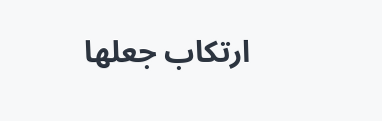ارتكاب جعلها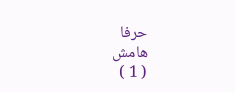حرفا
هامش
( 1 )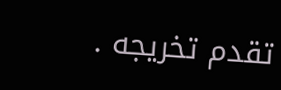تقدم تخريجه .